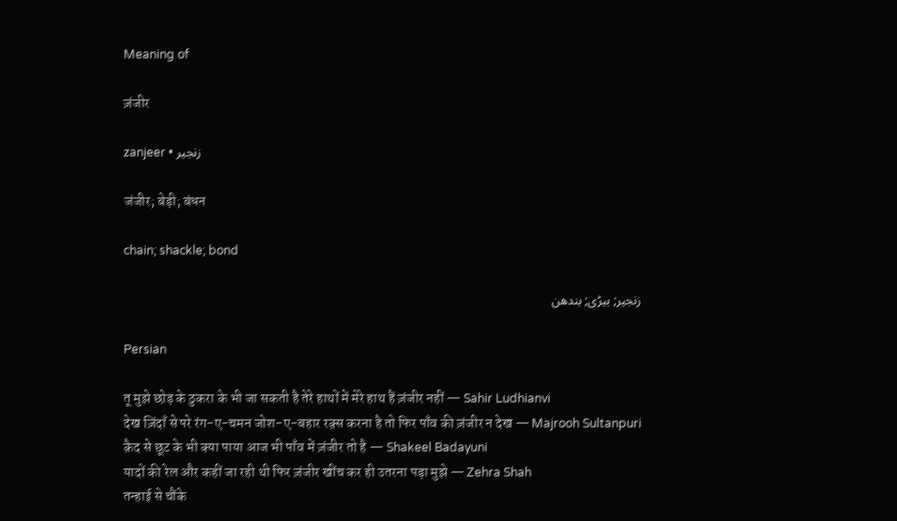Meaning of

ज़ंजीर

zanjeer • زنجیر

जंजीर; बेड़ी; बंधन

chain; shackle; bond

زنجیر; بیڑی; بندھن

Persian

तू मुझे छोड़ के ठुकरा के भी जा सकती है तेरे हाथों में मेरे हाथ हैं ज़ंजीर नहीं — Sahir Ludhianvi
देख ज़िंदाँ से परे रंग-ए-चमन जोश-ए-बहार रक़्स करना है तो फिर पाँव की ज़ंजीर न देख — Majrooh Sultanpuri
क़ैद से छूट के भी क्या पाया आज भी पाँव में ज़ंजीर तो है — Shakeel Badayuni
यादों की रेल और कहीं जा रही थी फिर ज़ंजीर खींच कर ही उतरना पड़ा मुझे — Zehra Shah
तन्हाई से चौंके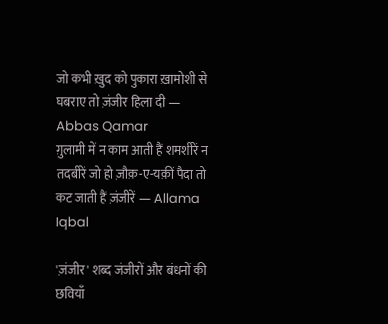जो कभी ख़ुद को पुकारा ख़ामोशी से घबराए तो ज़ंजीर हिला दी — Abbas Qamar
ग़ुलामी में न काम आती हैं शमशीरें न तदबीरें जो हो ज़ौक़-ए-यक़ीं पैदा तो कट जाती हैं ज़ंजीरें — Allama Iqbal

'ज़ंजीर' शब्द जंजीरों और बंधनों की छवियाँ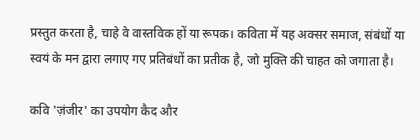प्रस्तुत करता है, चाहे वे वास्तविक हों या रूपक। कविता में यह अक्सर समाज, संबंधों या स्वयं के मन द्वारा लगाए गए प्रतिबंधों का प्रतीक है, जो मुक्ति की चाहत को जगाता है।

कवि 'ज़ंजीर' का उपयोग कैद और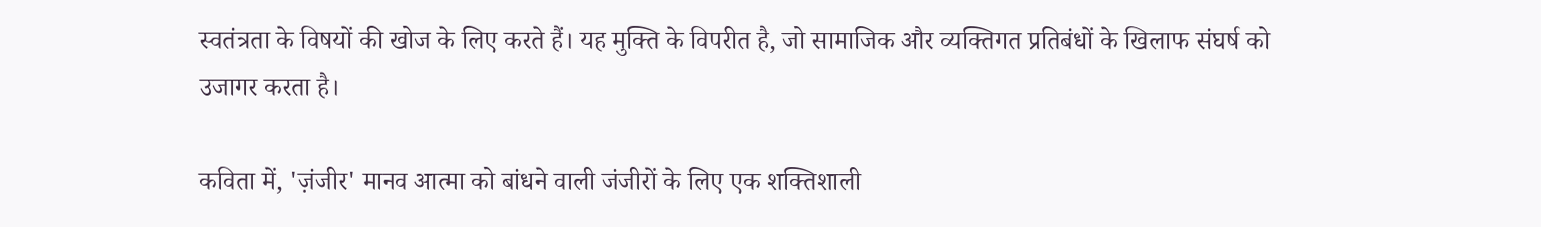स्वतंत्रता के विषयों की खोज के लिए करते हैं। यह मुक्ति के विपरीत है, जो सामाजिक और व्यक्तिगत प्रतिबंधों के खिलाफ संघर्ष को उजागर करता है।

कविता में, 'ज़ंजीर' मानव आत्मा को बांधने वाली जंजीरों के लिए एक शक्तिशाली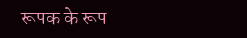रूपक के रूप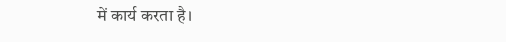में कार्य करता है।